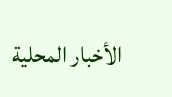الأخبار المحلية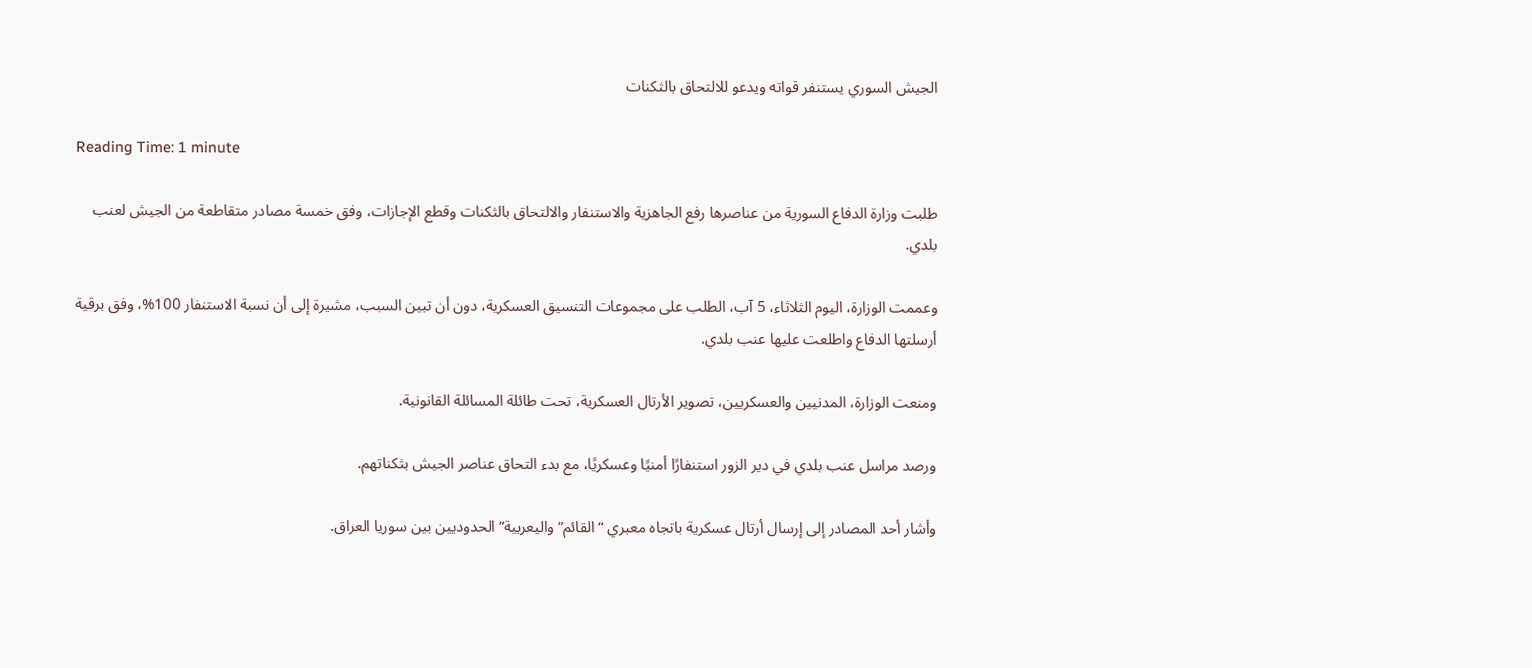الجيش السوري يستنفر قواته ويدعو للالتحاق بالثكنات

Reading Time: 1 minute

طلبت وزارة الدفاع السورية من عناصرها رفع الجاهزية والاستنفار والالتحاق بالثكنات وقطع الإجازات، وفق خمسة مصادر متقاطعة من الجيش لعنب بلدي.

وعممت الوزارة، اليوم الثلاثاء، 5 آب، الطلب على مجموعات التنسيق العسكرية، دون أن تبين السبب، مشيرة إلى أن نسبة الاستنفار 100%، وفق برقية أرسلتها الدفاع واطلعت عليها عنب بلدي.

ومنعت الوزارة، المدنيين والعسكريين، تصوير الأرتال العسكرية، تحت طائلة المسائلة القانونية.

ورصد مراسل عنب بلدي في دير الزور استنفارًا أمنيًا وعسكريًا، مع بدء التحاق عناصر الجيش بثكناتهم.

وأشار أحد المصادر إلى إرسال أرتال عسكرية باتجاه معبري “القائم” واليعربية” الحدوديين بين سوريا العراق.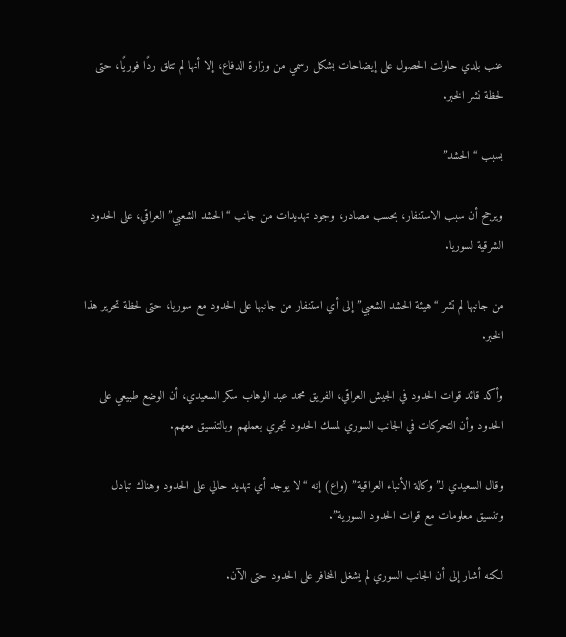عنب بلدي حاولت الحصول على إيضاحات بشكل رسمي من وزارة الدفاع، إلا أنها لم تتلق ردًا فوريًا، حتى لحظة نشر الخبر.

بسبب “الحشد”

ويرجح أن سبب الاستنفار، بحسب مصادر، وجود تهديدات من جانب “الحشد الشعبي” العراقي، على الحدود الشرقية لسوريا.

من جانبها لم تشر “هيئة الحشد الشعبي” إلى أي استنفار من جانبها على الحدود مع سوريا، حتى لحظة تحرير هذا الخبر.

وأكد قائد قوات الحدود في الجيش العراقي، الفريق محمد عبد الوهاب سكر السعيدي، أن الوضع طبيعي على الحدود وأن التحركات في الجانب السوري لمسك الحدود تجري بعملهم وبالتنسيق معهم.

وقال السعيدي لـ”وكالة الأنباء العراقية” (واع) إنه “لا يوجد أي تهديد حالي على الحدود وهناك تبادل وتنسيق معلومات مع قوات الحدود السورية”.

لكنه أشار إلى أن الجانب السوري لم يشغل المخافر على الحدود حتى الآن.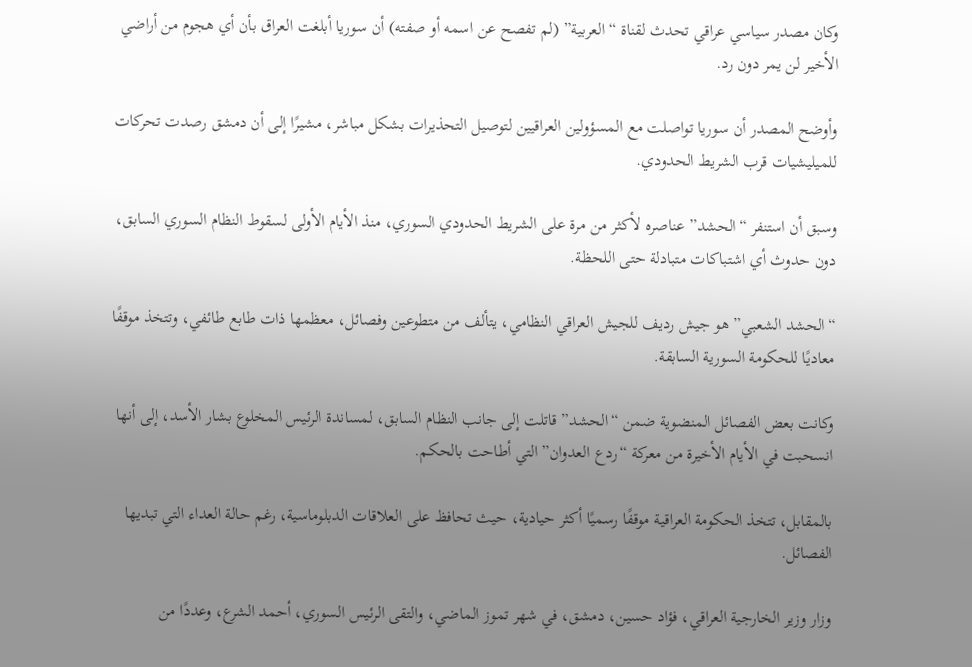وكان مصدر سياسي عراقي تحدث لقناة “العربية” (لم تفصح عن اسمه أو صفته) أن سوريا أبلغت العراق بأن أي هجوم من أراضي الأخير لن يمر دون رد.

وأوضح المصدر أن سوريا تواصلت مع المسؤولين العراقيين لتوصيل التحذيرات بشكل مباشر، مشيرًا إلى أن دمشق رصدت تحركات للميليشيات قرب الشريط الحدودي.

وسبق أن استنفر “الحشد” عناصره لأكثر من مرة على الشريط الحدودي السوري، منذ الأيام الأولى لسقوط النظام السوري السابق، دون حدوث أي اشتباكات متبادلة حتى اللحظة.

“الحشد الشعبي” هو جيش رديف للجيش العراقي النظامي، يتألف من متطوعين وفصائل، معظمها ذات طابع طائفي، وتتخذ موقفًا معاديًا للحكومة السورية السابقة.

وكانت بعض الفصائل المنضوية ضمن “الحشد” قاتلت إلى جانب النظام السابق، لمساندة الرئيس المخلوع بشار الأسد، إلى أنها انسحبت في الأيام الأخيرة من معركة “ردع العدوان” التي أطاحت بالحكم.

بالمقابل، تتخذ الحكومة العراقية موقفًا رسميًا أكثر حيادية، حيث تحافظ على العلاقات الدبلوماسية، رغم حالة العداء التي تبديها الفصائل.

وزار وزير الخارجية العراقي، فؤاد حسين، دمشق، في شهر تموز الماضي، والتقى الرئيس السوري، أحمد الشرع، وعددًا من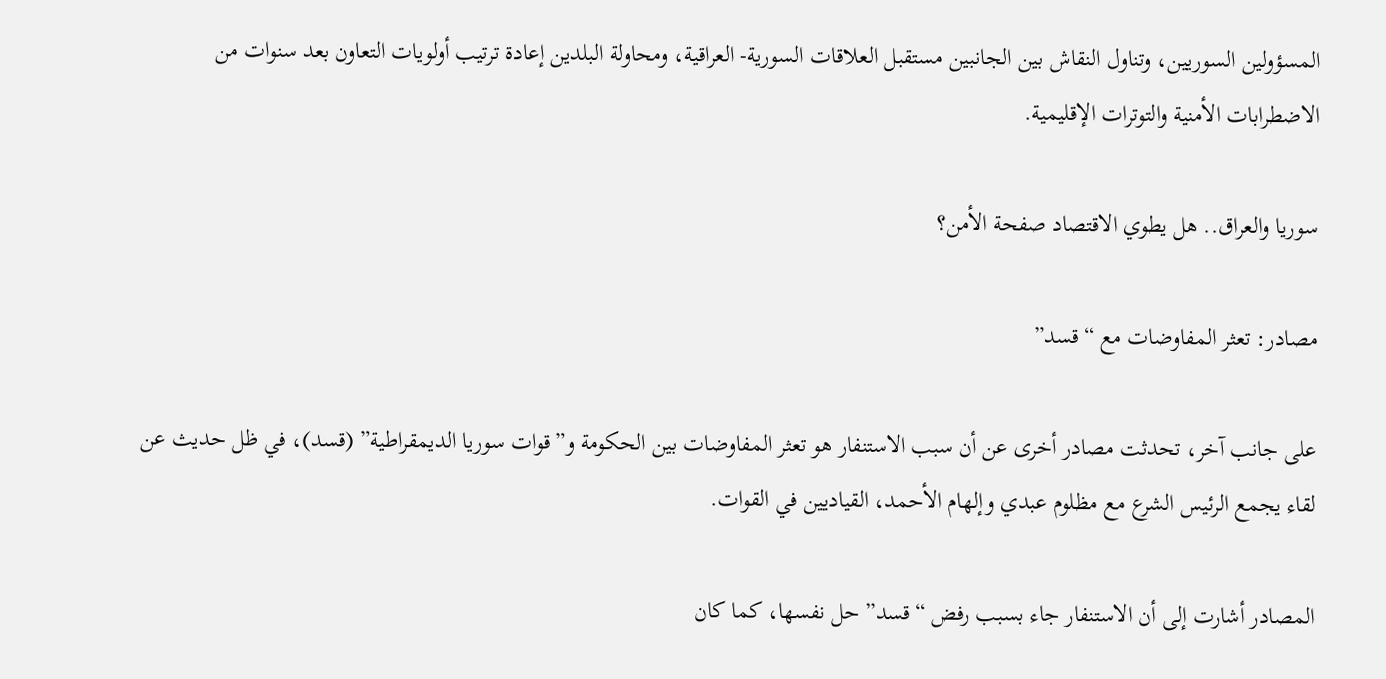المسؤولين السوريين، وتناول النقاش بين الجانبين مستقبل العلاقات السورية- العراقية، ومحاولة البلدين إعادة ترتيب أولويات التعاون بعد سنوات من الاضطرابات الأمنية والتوترات الإقليمية.

سوريا والعراق.. هل يطوي الاقتصاد صفحة الأمن؟

مصادر: تعثر المفاوضات مع “قسد”

على جانب آخر، تحدثت مصادر أخرى عن أن سبب الاستنفار هو تعثر المفاوضات بين الحكومة و”قوات سوريا الديمقراطية” (قسد)، في ظل حديث عن لقاء يجمع الرئيس الشرع مع مظلوم عبدي وإلهام الأحمد، القياديين في القوات.

المصادر أشارت إلى أن الاستنفار جاء بسبب رفض “قسد” حل نفسها، كما كان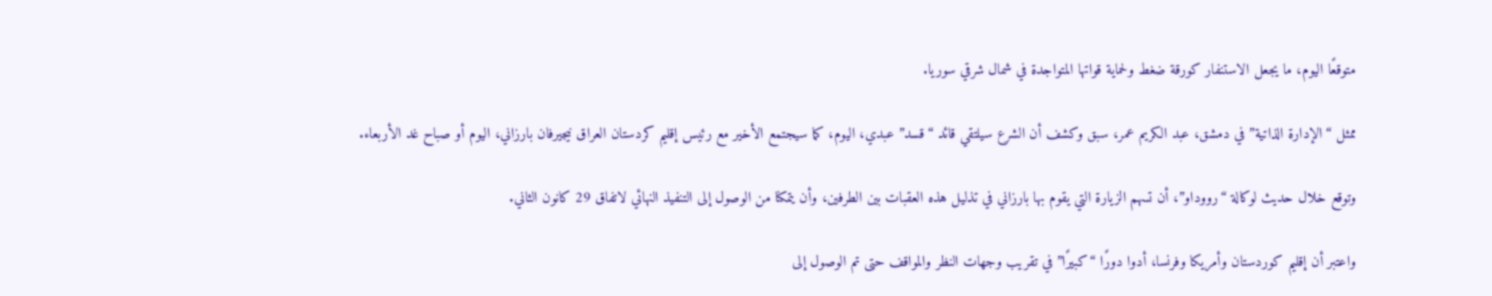متوقعًا اليوم، ما يجعل الاستنفار كورقة ضغط ولحماية قواتها المتواجدة في شمال شرقي سوريا.

ممثل “الإدارة الذاتية” في دمشق، عبد الكريم عمر، سبق وكشف أن الشرع سيلتقي قائد “قسد” عبدي، اليوم، كما سيجتمع الأخير مع رئيس إقليم كردستان العراق نيجيرفان بارزاني، اليوم أو صباح غد الأربعاء.

وتوقع خلال حديث لوكالة “رووداو”، أن تسهم الزيارة التي يقوم بها بارزاني في تذليل هذه العقبات بين الطرفين، وأن يتمكنا من الوصول إلى التنفيذ النهائي لاتفاق 29 كانون الثاني.

واعتبر أن إقليم كوردستان وأمريكا وفرنسا، أدوا دورًا “كبيرًا” في تقريب وجهات النظر والمواقف حتى تم الوصول إلى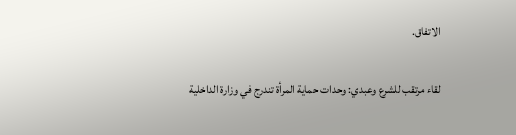الاتفاق.

لقاء مرتقب للشرع وعبدي: وحدات حماية المرأة تندرج في وزارة الداخلية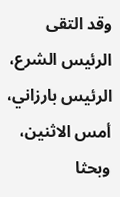وقد التقى الرئيس الشرع، الرئيس بارزاني، أمس الاثنين، وبحثا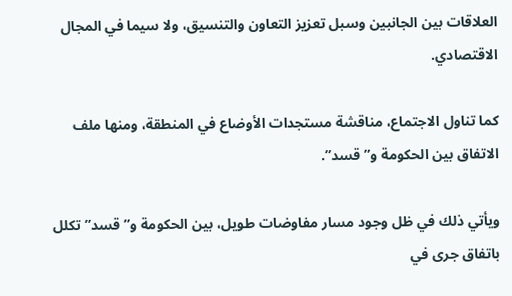العلاقات بين الجانبين وسبل تعزيز التعاون والتنسيق، ولا سيما في المجال الاقتصادي.

كما تناول الاجتماع، مناقشة مستجدات الأوضاع في المنطقة، ومنها ملف الاتفاق بين الحكومة و”قسد”.

ويأتي ذلك في ظل وجود مسار مفاوضات طويل، بين الحكومة و”قسد” تكلل باتفاق جرى في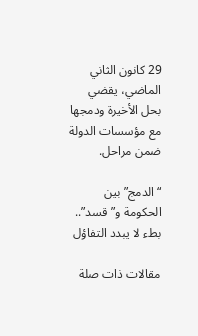29 كانون الثاني الماضي، يقضي بحل الأخيرة ودمجها مع مؤسسات الدولة ضمن مراحل.

“الدمج” بين الحكومة و”قسد”.. بطء لا يبدد التفاؤل

مقالات ذات صلة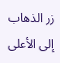زر الذهاب إلى الأعلى